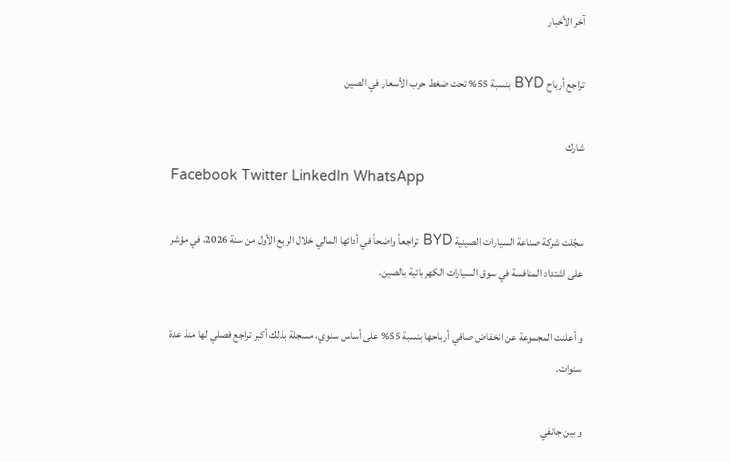آخر الأخبار

تراجع أرباح BYD بنسبة 55% تحت ضغط حرب الأسعار في الصين

شارك
Facebook Twitter LinkedIn WhatsApp

سجّلت شركة صناعة السيارات الصينية BYD تراجعاً واضحاً في أدائها المالي خلال الربع الأول من سنة 2026، في مؤشر على اشتداد المنافسة في سوق السيارات الكهربائية بالصين.

و أعلنت المجموعة عن انخفاض صافي أرباحها بنسبة 55% على أساس سنوي، مسجلة بذلك أكبر تراجع فصلي لها منذ عدة سنوات.

و بين جانفي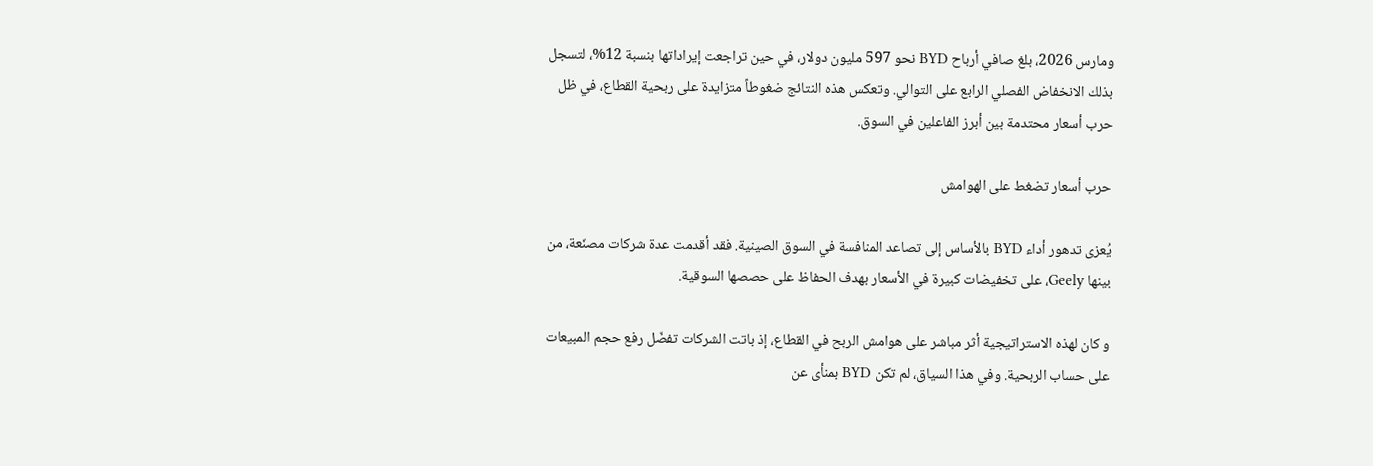ومارس 2026، بلغ صافي أرباح BYD نحو 597 مليون دولار، في حين تراجعت إيراداتها بنسبة 12%، لتسجل بذلك الانخفاض الفصلي الرابع على التوالي. وتعكس هذه النتائج ضغوطاً متزايدة على ربحية القطاع، في ظل حرب أسعار محتدمة بين أبرز الفاعلين في السوق.

حرب أسعار تضغط على الهوامش

يُعزى تدهور أداء BYD بالأساس إلى تصاعد المنافسة في السوق الصينية. فقد أقدمت عدة شركات مصنّعة، من بينها Geely، على تخفيضات كبيرة في الأسعار بهدف الحفاظ على حصصها السوقية.

و كان لهذه الاستراتيجية أثر مباشر على هوامش الربح في القطاع، إذ باتت الشركات تفضّل رفع حجم المبيعات على حساب الربحية. وفي هذا السياق، لم تكن BYD بمنأى عن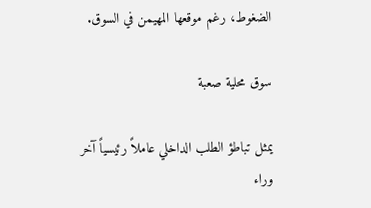الضغوط، رغم موقعها المهيمن في السوق.

سوق محلية صعبة

يمثل تباطؤ الطلب الداخلي عاملاً رئيسياً آخر وراء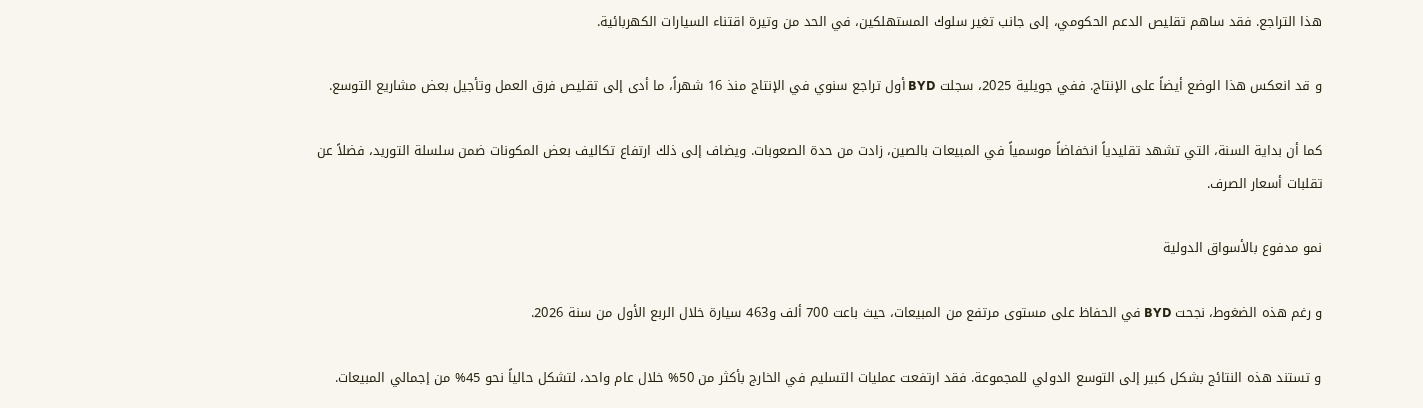هذا التراجع. فقد ساهم تقليص الدعم الحكومي، إلى جانب تغير سلوك المستهلكين، في الحد من وتيرة اقتناء السيارات الكهربائية.

و قد انعكس هذا الوضع أيضاً على الإنتاج. ففي جويلية 2025، سجلت BYD أول تراجع سنوي في الإنتاج منذ 16 شهراً، ما أدى إلى تقليص فرق العمل وتأجيل بعض مشاريع التوسع.

كما أن بداية السنة، التي تشهد تقليدياً انخفاضاً موسمياً في المبيعات بالصين، زادت من حدة الصعوبات. ويضاف إلى ذلك ارتفاع تكاليف بعض المكونات ضمن سلسلة التوريد، فضلاً عن تقلبات أسعار الصرف.

نمو مدفوع بالأسواق الدولية

و رغم هذه الضغوط، نجحت BYD في الحفاظ على مستوى مرتفع من المبيعات، حيث باعت 700 ألف و463 سيارة خلال الربع الأول من سنة 2026.

و تستند هذه النتائج بشكل كبير إلى التوسع الدولي للمجموعة. فقد ارتفعت عمليات التسليم في الخارج بأكثر من 50% خلال عام واحد، لتشكل حالياً نحو 45% من إجمالي المبيعات.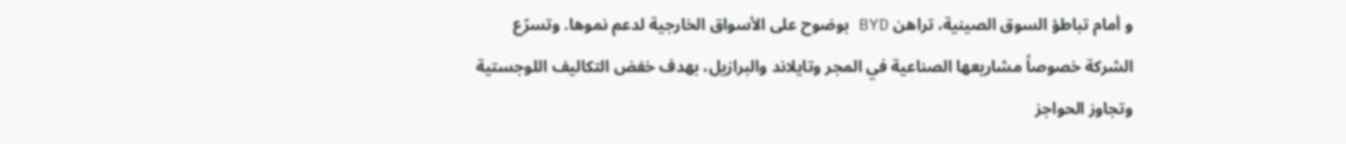و أمام تباطؤ السوق الصينية، تراهن BYD بوضوح على الأسواق الخارجية لدعم نموها. وتسرّع الشركة خصوصاً مشاريعها الصناعية في المجر وتايلاند والبرازيل، بهدف خفض التكاليف اللوجستية وتجاوز الحواجز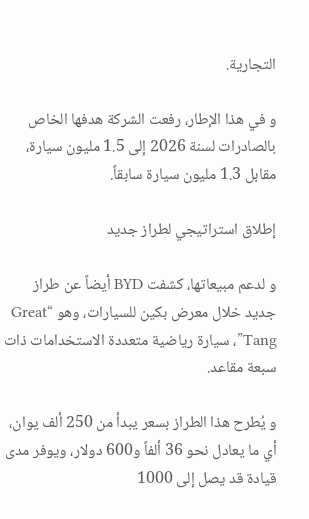التجارية.

و في هذا الإطار، رفعت الشركة هدفها الخاص بالصادرات لسنة 2026 إلى 1.5 مليون سيارة، مقابل 1.3 مليون سيارة سابقاً.

إطلاق استراتيجي لطراز جديد

و لدعم مبيعاتها، كشفت BYD أيضاً عن طراز جديد خلال معرض بكين للسيارات، وهو “Great Tang”، سيارة رياضية متعددة الاستخدامات ذات سبعة مقاعد.

و يُطرح هذا الطراز بسعر يبدأ من 250 ألف يوان، أي ما يعادل نحو 36 ألفاً و600 دولار، ويوفر مدى قيادة قد يصل إلى 1000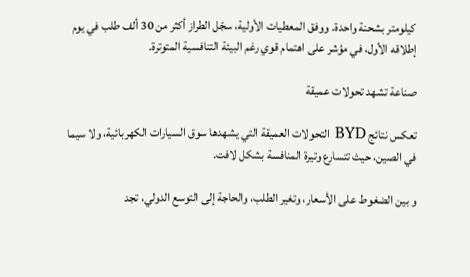كيلومتر بشحنة واحدة. ووفق المعطيات الأولية، سجّل الطراز أكثر من 30 ألف طلب في يوم إطلاقه الأول، في مؤشر على اهتمام قوي رغم البيئة التنافسية المتوترة.

صناعة تشهد تحولات عميقة

تعكس نتائج BYD التحولات العميقة التي يشهدها سوق السيارات الكهربائية، ولا سيما في الصين، حيث تتسارع وتيرة المنافسة بشكل لافت.

و بين الضغوط على الأسعار، وتغير الطلب، والحاجة إلى التوسع الدولي، تجد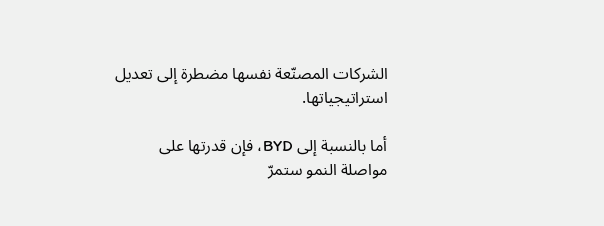الشركات المصنّعة نفسها مضطرة إلى تعديل استراتيجياتها.

أما بالنسبة إلى BYD، فإن قدرتها على مواصلة النمو ستمرّ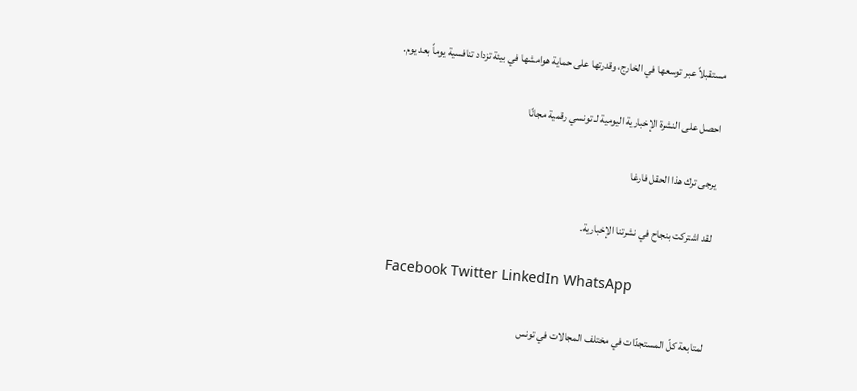مستقبلاً عبر توسعها في الخارج، وقدرتها على حماية هوامشها في بيئة تزداد تنافسية يوماً بعد يوم.

احصل على النشرة الإخبارية اليومية لـ تونسي رقمية مجانًا

يرجى ترك هذا الحقل فارغا

لقد اشتركت بنجاح في نشرتنا الإخبارية.

Facebook Twitter LinkedIn WhatsApp

لمتابعة كلّ المستجدّات في مختلف المجالات في تونس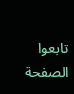تابعوا الصفحة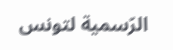الرّسمية لتونس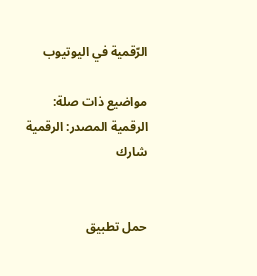الرّقمية في اليوتيوب

مواضيع ذات صلة:
الرقمية المصدر: الرقمية
شارك


حمل تطبيق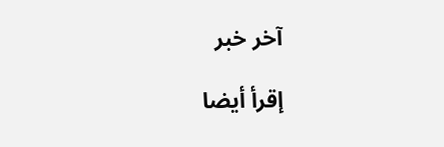آخر خبر

إقرأ أيضا